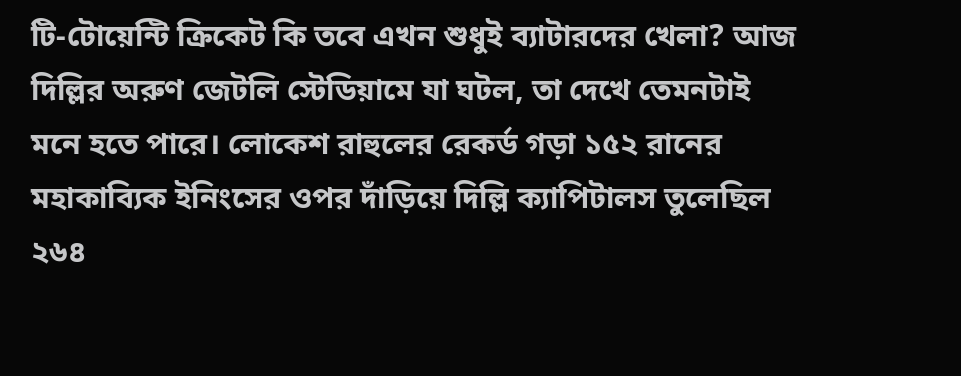টি-টোয়েন্টি ক্রিকেট কি তবে এখন শুধুই ব্যাটারদের খেলা? আজ দিল্লির অরুণ জেটলি স্টেডিয়ামে যা ঘটল, তা দেখে তেমনটাই মনে হতে পারে। লোকেশ রাহুলের রেকর্ড গড়া ১৫২ রানের মহাকাব্যিক ইনিংসের ওপর দাঁড়িয়ে দিল্লি ক্যাপিটালস তুলেছিল ২৬৪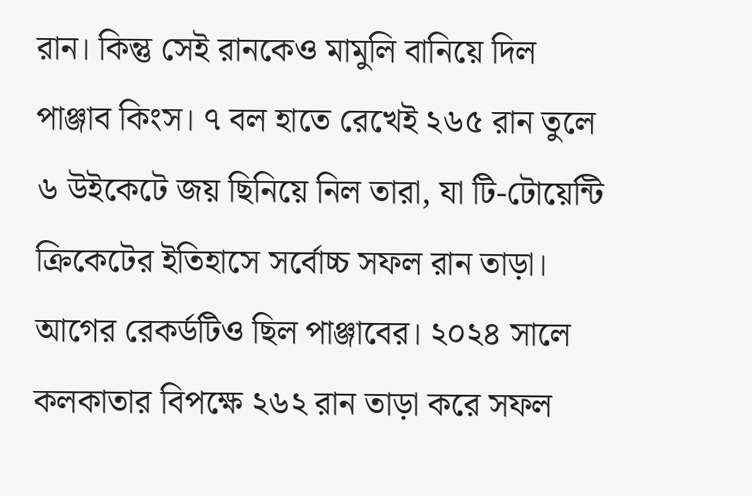রান। কিন্তু সেই রানকেও মামুলি বানিয়ে দিল পাঞ্জাব কিংস। ৭ বল হাতে রেখেই ২৬৫ রান তুলে ৬ উইকেটে জয় ছিনিয়ে নিল তারা, যা টি-টোয়েন্টি ক্রিকেটের ইতিহাসে সর্বোচ্চ সফল রান তাড়া।
আগের রেকর্ডটিও ছিল পাঞ্জাবের। ২০২৪ সালে কলকাতার বিপক্ষে ২৬২ রান তাড়া করে সফল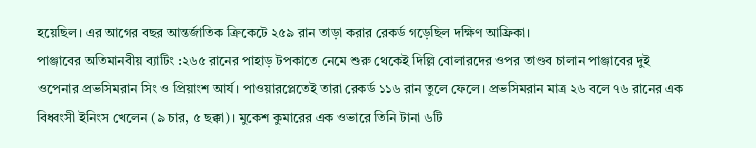হয়েছিল। এর আগের বছর আন্তর্জাতিক ক্রিকেটে ২৫৯ রান তাড়া করার রেকর্ড গড়েছিল দক্ষিণ আফ্রিকা।
পাঞ্জাবের অতিমানবীয় ব্যাটিং :২৬৫ রানের পাহাড় টপকাতে নেমে শুরু থেকেই দিল্লি বোলারদের ওপর তাণ্ডব চালান পাঞ্জাবের দুই ওপেনার প্রভসিমরান সিং ও প্রিয়াংশ আর্য। পাওয়ারপ্লেতেই তারা রেকর্ড ১১৬ রান তুলে ফেলে। প্রভসিমরান মাত্র ২৬ বলে ৭৬ রানের এক বিধ্বংসী ইনিংস খেলেন (৯ চার, ৫ ছক্কা)। মুকেশ কুমারের এক ওভারে তিনি টানা ৬টি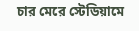চার মেরে স্টেডিয়ামে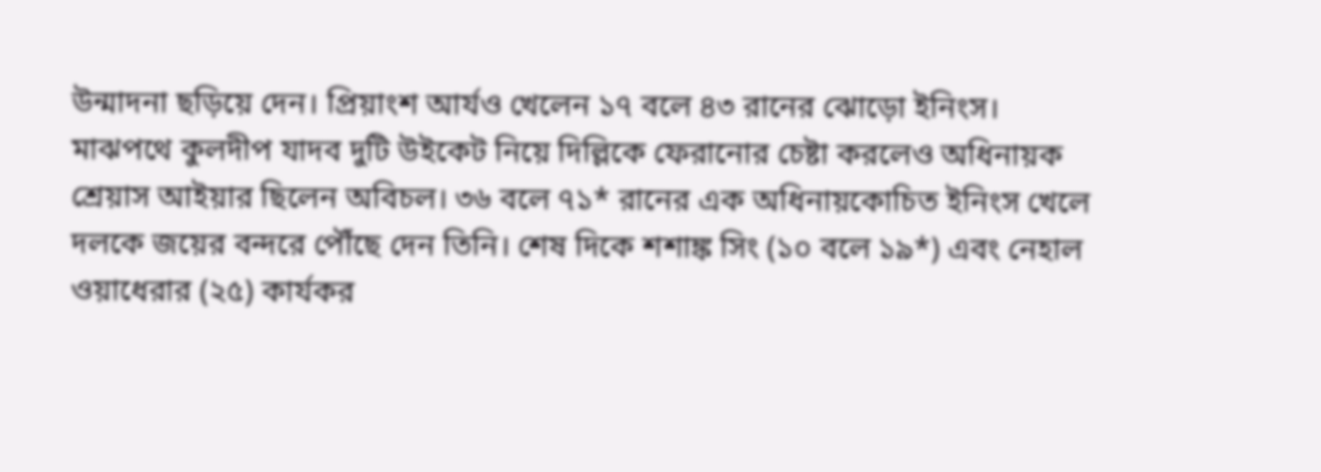উন্মাদনা ছড়িয়ে দেন। প্রিয়াংশ আর্যও খেলেন ১৭ বলে ৪৩ রানের ঝোড়ো ইনিংস।
মাঝপথে কুলদীপ যাদব দুটি উইকেট নিয়ে দিল্লিকে ফেরানোর চেষ্টা করলেও অধিনায়ক শ্রেয়াস আইয়ার ছিলেন অবিচল। ৩৬ বলে ৭১* রানের এক অধিনায়কোচিত ইনিংস খেলে দলকে জয়ের বন্দরে পৌঁছে দেন তিনি। শেষ দিকে শশাঙ্ক সিং (১০ বলে ১৯*) এবং নেহাল ওয়াধেরার (২৫) কার্যকর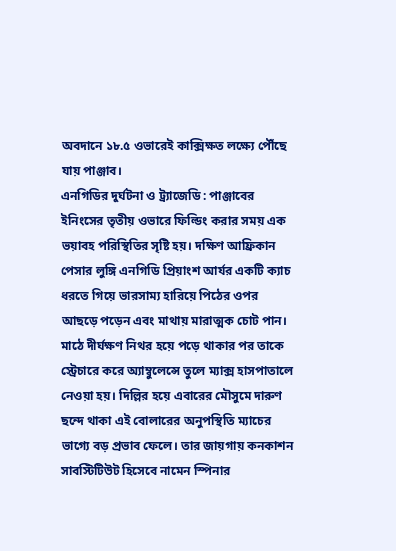অবদানে ১৮.৫ ওভারেই কাক্সিক্ষত লক্ষ্যে পৌঁছে যায় পাঞ্জাব।
এনগিডির দুর্ঘটনা ও ট্র্যাজেডি : পাঞ্জাবের ইনিংসের তৃতীয় ওভারে ফিল্ডিং করার সময় এক ভয়াবহ পরিস্থিতির সৃষ্টি হয়। দক্ষিণ আফ্রিকান পেসার লুঙ্গি এনগিডি প্রিয়াংশ আর্যর একটি ক্যাচ ধরতে গিয়ে ভারসাম্য হারিয়ে পিঠের ওপর আছড়ে পড়েন এবং মাথায় মারাত্মক চোট পান। মাঠে দীর্ঘক্ষণ নিথর হয়ে পড়ে থাকার পর তাকে স্ট্রেচারে করে অ্যাম্বুলেন্সে তুলে ম্যাক্স হাসপাতালে নেওয়া হয়। দিল্লির হয়ে এবারের মৌসুমে দারুণ ছন্দে থাকা এই বোলারের অনুপস্থিতি ম্যাচের ভাগ্যে বড় প্রভাব ফেলে। তার জায়গায় কনকাশন সাবস্টিটিউট হিসেবে নামেন স্পিনার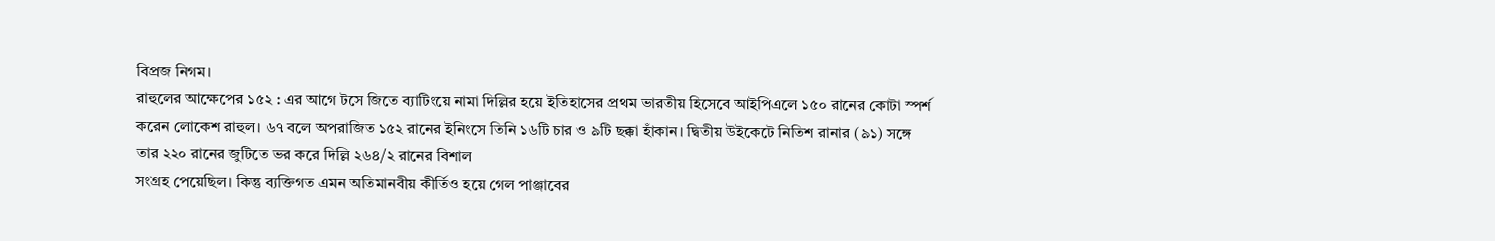বিপ্রজ নিগম।
রাহুলের আক্ষেপের ১৫২ : এর আগে টসে জিতে ব্যাটিংয়ে নামা দিল্লির হয়ে ইতিহাসের প্রথম ভারতীয় হিসেবে আইপিএলে ১৫০ রানের কোটা স্পর্শ করেন লোকেশ রাহুল। ৬৭ বলে অপরাজিত ১৫২ রানের ইনিংসে তিনি ১৬টি চার ও ৯টি ছক্কা হাঁকান। দ্বিতীয় উইকেটে নিতিশ রানার (৯১) সঙ্গে তার ২২০ রানের জুটিতে ভর করে দিল্লি ২৬৪/২ রানের বিশাল
সংগ্রহ পেয়েছিল। কিন্তু ব্যক্তিগত এমন অতিমানবীয় কীর্তিও হয়ে গেল পাঞ্জাবের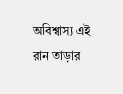অবিশ্বাস্য এই রান তাড়ার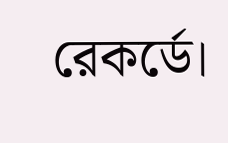রেকর্ডে।